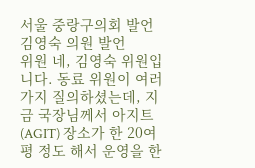서울 중랑구의회 발언
김영숙 의원 발언
위원 네, 김영숙 위원입니다. 동료 위원이 여러 가지 질의하셨는데, 지금 국장님께서 아지트(AGIT) 장소가 한 20여 평 정도 해서 운영을 한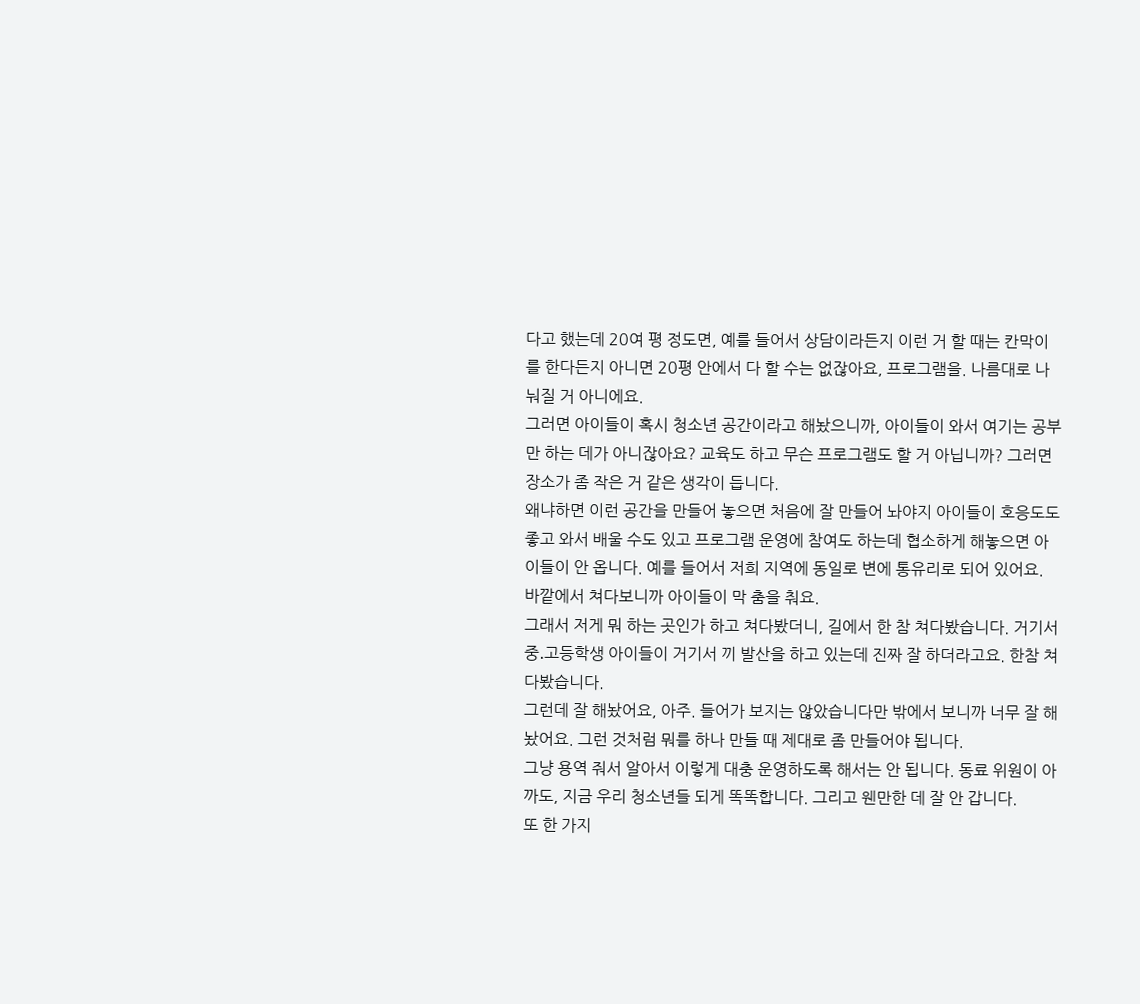다고 했는데 20여 평 정도면, 예를 들어서 상담이라든지 이런 거 할 때는 칸막이를 한다든지 아니면 20평 안에서 다 할 수는 없잖아요, 프로그램을. 나름대로 나눠질 거 아니에요.
그러면 아이들이 혹시 청소년 공간이라고 해놨으니까, 아이들이 와서 여기는 공부만 하는 데가 아니잖아요? 교육도 하고 무슨 프로그램도 할 거 아닙니까? 그러면 장소가 좀 작은 거 같은 생각이 듭니다.
왜냐하면 이런 공간을 만들어 놓으면 처음에 잘 만들어 놔야지 아이들이 호응도도 좋고 와서 배울 수도 있고 프로그램 운영에 참여도 하는데 협소하게 해놓으면 아이들이 안 옵니다. 예를 들어서 저희 지역에 동일로 변에 통유리로 되어 있어요. 바깥에서 쳐다보니까 아이들이 막 춤을 춰요.
그래서 저게 뭐 하는 곳인가 하고 쳐다봤더니, 길에서 한 참 쳐다봤습니다. 거기서 중․고등학생 아이들이 거기서 끼 발산을 하고 있는데 진짜 잘 하더라고요. 한참 쳐다봤습니다.
그런데 잘 해놨어요, 아주. 들어가 보지는 않았습니다만 밖에서 보니까 너무 잘 해놨어요. 그런 것처럼 뭐를 하나 만들 때 제대로 좀 만들어야 됩니다.
그냥 용역 줘서 알아서 이렇게 대충 운영하도록 해서는 안 됩니다. 동료 위원이 아까도, 지금 우리 청소년들 되게 똑똑합니다. 그리고 웬만한 데 잘 안 갑니다.
또 한 가지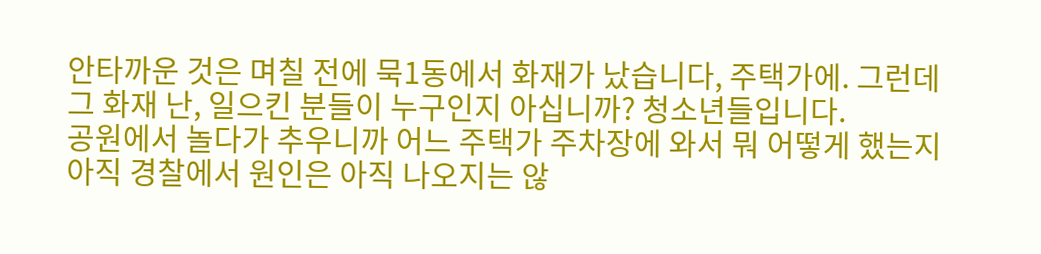안타까운 것은 며칠 전에 묵1동에서 화재가 났습니다, 주택가에. 그런데 그 화재 난, 일으킨 분들이 누구인지 아십니까? 청소년들입니다.
공원에서 놀다가 추우니까 어느 주택가 주차장에 와서 뭐 어떻게 했는지 아직 경찰에서 원인은 아직 나오지는 않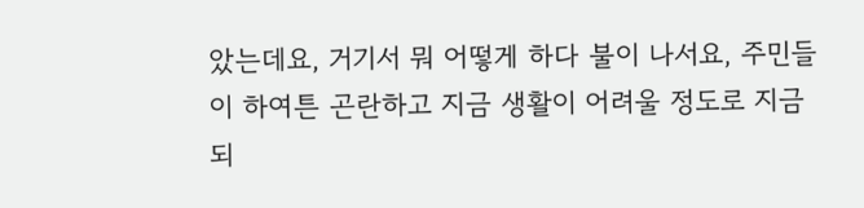았는데요, 거기서 뭐 어떻게 하다 불이 나서요, 주민들이 하여튼 곤란하고 지금 생활이 어려울 정도로 지금 되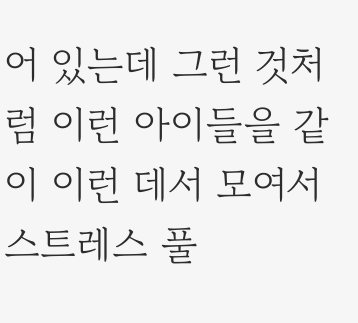어 있는데 그런 것처럼 이런 아이들을 같이 이런 데서 모여서 스트레스 풀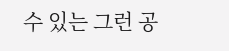수 있는 그런 공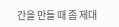간을 만들 때 좀 제대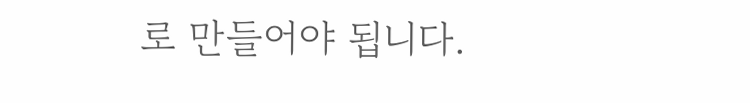로 만들어야 됩니다.